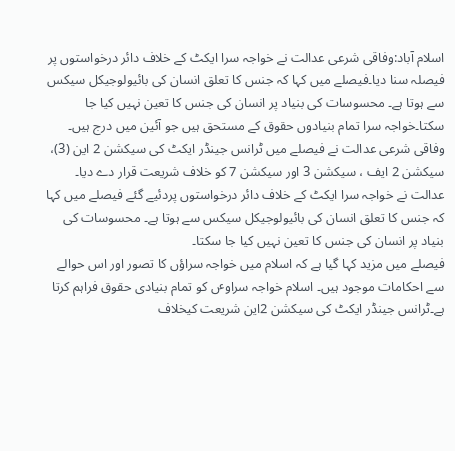اسلام آباد:وفاقی شرعی عدالت نے خواجہ سرا ایکٹ کے خلاف دائر درخواستوں پر فیصلہ سنا دیا۔فیصلے میں کہا کہ جنس کا تعلق انسان کی بائیولوجیکل سیکس سے ہوتا ہے۔ محسوسات کی بنیاد پر انسان کی جنس کا تعین نہیں کیا جا سکتا۔خواجہ سرا تمام بنیادوں حقوق کے مستحق ہیں جو آئین میں درج ہیں۔
وفاقی شرعی عدالت نے فیصلے میں ٹرانس جینڈر ایکٹ کی سیکشن 2 این (3)، سیکشن 2 ایف ، سیکشن 3 اور سیکشن 7 کو خلاف شریعت قرار دے دیا۔
عدالت نے خواجہ سرا ایکٹ کے خلاف دائر درخواستوں پردئیے گئے فیصلے میں کہا کہ جنس کا تعلق انسان کی بائیولوجیکل سیکس سے ہوتا ہے۔ محسوسات کی بنیاد پر انسان کی جنس کا تعین نہیں کیا جا سکتا۔
فیصلے میں مزید کہا گیا ہے کہ اسلام میں خواجہ سراؤں کا تصور اور اس حوالے سے احکامات موجود ہیں۔ اسلام خواجہ سراوٴں کو تمام بنیادی حقوق فراہم کرتا ہے۔ٹرانس جینڈر ایکٹ کی سیکشن 2این شریعت کیخلاف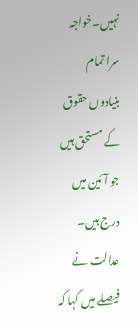نہیں۔خواجہ سرا تمام بنیادوں حقوق کے مستحق ہیں جو آئین میں درج ہیں۔
عدالت نے فیصلے میں کہا کہ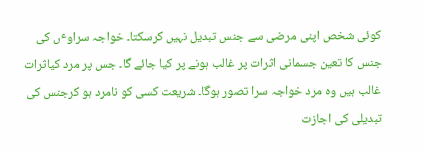کوئی شخص اپنی مرضی سے جنس تبدیل نہیں کرسکتا۔ خواجہ سراوٴں کی جنس کا تعین جسمانی اثرات پر غالب ہونے پر کیا جائے گا۔ جس پر مرد کیاثرات غالب ہیں وہ مرد خواجہ سرا تصور ہوگا۔ شریعت کسی کو نامرد ہو کرجنس کی تبدیلی کی اجازت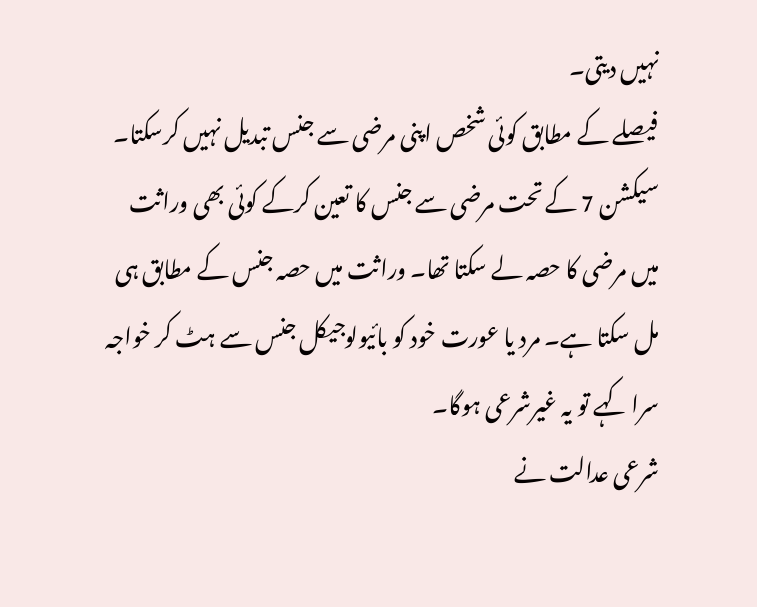نہیں دیتی۔
فیصلے کے مطابق کوئی شخص اپنی مرضی سے جنس تبدیل نہیں کرسکتا۔ سیکشن 7 کے تحت مرضی سے جنس کا تعین کرکے کوئی بھی وراثت میں مرضی کا حصہ لے سکتا تھا۔ وراثت میں حصہ جنس کے مطابق ہی مل سکتا ہے۔ مرد یا عورت خود کو بائیولوجیکل جنس سے ہٹ کر خواجہ سرا کہے تو یہ غیرشرعی ہوگا۔
شرعی عدالت نے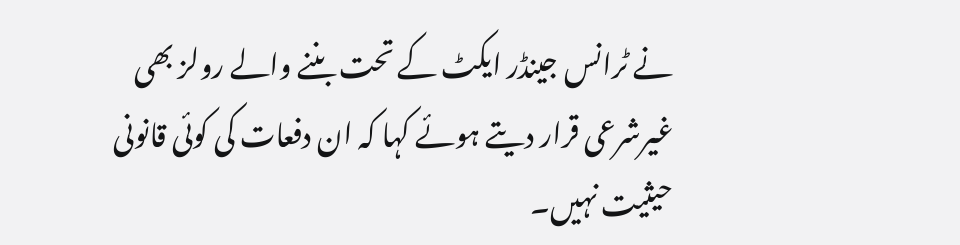نے ٹرانس جینڈر ایکٹ کے تحت بننے والے رولز بھی غیرشرعی قرار دیتے ہوئے کہا کہ ان دفعات کی کوئی قانونی حیثیت نہیں۔